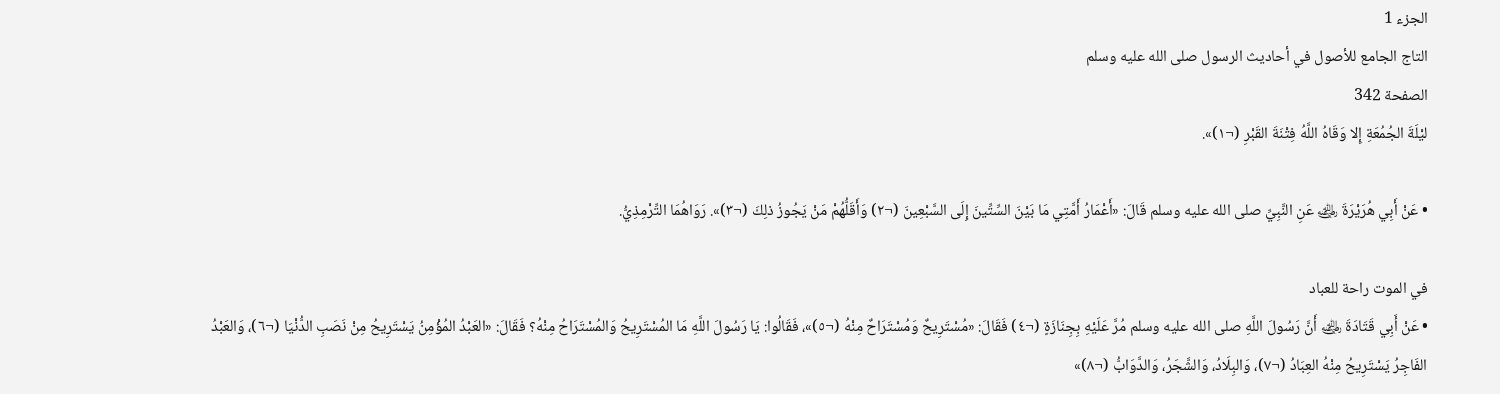الجزء 1
التاج الجامع للأصول في أحاديث الرسول صلى الله عليه وسلم
الصفحة 342
ليْلَةَ الجُمُعَةِ إِلا وَقَاهُ اللَّهُ فِتْنَةَ القَبْرِ (¬١)».

• عَنْ أَبِي هُرَيْرَةَ ﵁ عَنِ النَّبِيِّ صلى الله عليه وسلم قَالَ: «أَعْمَارُ أَمَّتِي مَا بَيْنَ السِّتِّينَ إِلَى السَّبْعِينَ (¬٢) وَأَقَلُّهُمْ مَنْ يَجُوزُ ذلِكَ (¬٣)». رَوَاهُمَا التِّرْمِذِيُّ.

في الموت راحة للعباد
• عَنْ أَبِي قَتَادَةَ ﵁ أَنَّ رَسُولَ اللَّهِ صلى الله عليه وسلم مُرَّ عَلَيْهِ بِجِنَازَةٍ (¬٤) فَقَالَ: «مُسْتَرِيحٌ وَمُسْتَرَاحٌ مِنْهُ (¬٥)»، فَقَالُوا: يَا رَسُولَ اللَّهِ مَا المُسْتَرِيحُ وَالمُسْتَرَاحُ مِنْهُ؟ فَقَالَ: «العَبْدُ المُؤْمِنُ يَسْتَرِيحُ مِنْ نَصَبِ الدُّنْيَا (¬٦)، وَالعَبْدُ الفَاجِرُ يَسْتَرِيحُ مِنْهُ العِبَادُ (¬٧)، وَالبِلَادُ، وَالشَّجَرُ، وَالدَّوَابُّ (¬٨)»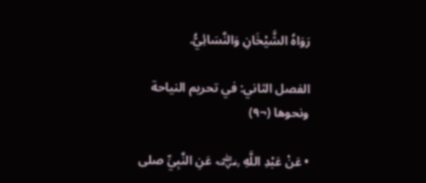رَوَاهُ الشَّيْخَانِ وَالنَّسَائِيُّ.

الفصل الثاني: في تحريم النياحة ونحوها (¬٩)

• عَنْ عَبْدِ اللَّهِ ﵁ عَنِ النَّبِيِّ صلى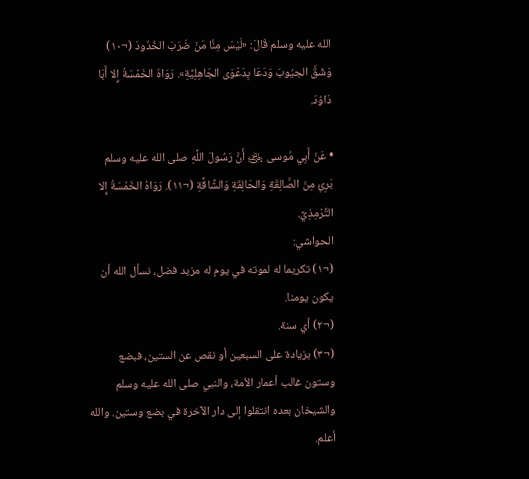الله عليه وسلم قَالَ: «لَيْسَ مِنَّا مَنْ ضَرَبَ الخُدُودَ (¬١٠) وَشَقَّ الجيُوبَ وَدَعَا بِدَعْوَى الجَاهِلِيَّةِ». رَوَاهُ الخَمْسَةُ إِلا أَبَا دَاوُدَ.

• عَنْ أَبِي مُوسى ﵁ أَنَّ رَسُولَ اللَّهِ صلى الله عليه وسلم بَرِئِ مِنَ الصَّالِقَةِ وَالحَالِقَةِ وَالشَّاقَّةِ (¬١١). رَوَاهُ الخَمْسَةُ إِلا التِّرْمِذِيَّ.
الحواشي:
(¬١) تكريما له لموته في يوم له مزيد فضل، نسأل الله أن يكون يومنا.
(¬٢) أي سنة.
(¬٣) بزيادة على السبعين أو نقص عن الستين، فبضع وستون غالب أعمار الأمة، والنبي صلى الله عليه وسلم والشيخان بعده انتقلوا إلى دار الآخرة في بضع وستين. والله أعلم.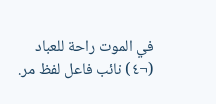في الموت راحة للعباد
(¬٤) نائب فاعل لفظ مر.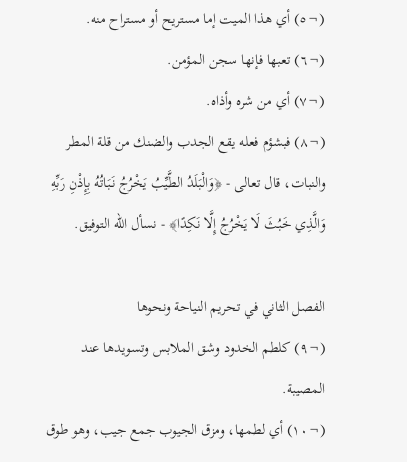(¬٥) أي هذا الميت إما مستريح أو مستراح منه.
(¬٦) تعبها فإنها سجن المؤمن.
(¬٧) أي من شره وأذاه.
(¬٨) فبشؤم فعله يقع الجدب والضنك من قلة المطر والنبات، قال تعالى - ﴿وَالْبَلَدُ الطَّيِّبُ يَخْرُجُ نَبَاتُهُ بِإِذْنِ رَبِّهِ وَالَّذِي خَبُثَ لَا يَخْرُجُ إِلَّا نَكِدًا﴾ - نسأل الله التوفيق.

الفصل الثاني في تحريم النياحة ونحوها
(¬٩) كلطم الخدود وشق الملابس وتسويدها عند المصيبة.
(¬١٠) أي لطمها، ومزق الجيوب جمع جيب، وهو طوق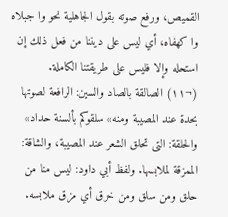القميص، ورفع صوته بقول الجاهلية نحو وا جبلاه وا كهفاه، أي ليس على ديننا من فعل ذلك إن استحله وإلا فليس على طريقتنا الكاملة.
(¬١١) الصالقة بالصاد والسين: الرافعة لصوتها بحدة عند المصيبة ومنه» سلقوكم بألسنة حداد» والحلقة: التى تحلق الشعر عند المصيبة، والشاقة: الممزقة لملابسها. ولفظ أبي داود: ليس منا من حلق ومن سلق ومن خرق أي مزق ملابسه.